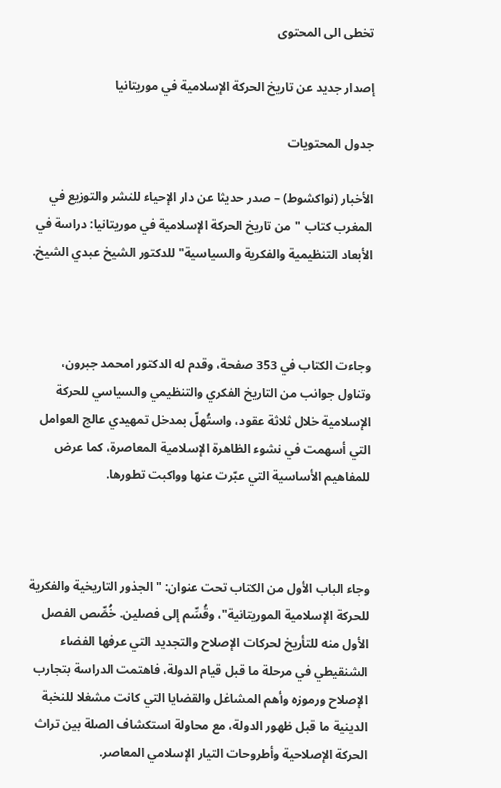تخطى الى المحتوى

إصدار جديد عن تاريخ الحركة الإسلامية في موريتانيا

جدول المحتويات

الأخبار (نواكشوط) – صدر حديثا عن دار الإحياء للنشر والتوزيع في المغرب كتاب "من تاريخ الحركة الإسلامية في موريتانيا: دراسة في الأبعاد التنظيمية والفكرية والسياسية" للدكتور الشيخ عبدي الشيخ.



وجاءت الكتاب في 353 صفحة، وقدم له الدكتور امحمد جبرون، وتناول جوانب من التاريخ الفكري والتنظيمي والسياسي للحركة الإسلامية خلال ثلاثة عقود، واستُهلّ بمدخل تمهيدي عالج العوامل التي أسهمت في نشوء الظاهرة الإسلامية المعاصرة، كما عرض للمفاهيم الأساسية التي عبّرت عنها وواكبت تطورها.



وجاء الباب الأول من الكتاب تحت عنوان: "الجذور التاريخية والفكرية للحركة الإسلامية الموريتانية"، وقُسِّم إلى فصلين. خُصِّص الفصل الأول منه للتأريخ لحركات الإصلاح والتجديد التي عرفها الفضاء الشنقيطي في مرحلة ما قبل قيام الدولة، فاهتمت الدراسة بتجارب الإصلاح ورموزه وأهم المشاغل والقضايا التي كانت مشغلا للنخبة الدينية ما قبل ظهور الدولة، مع محاولة استكشاف الصلة بين تراث الحركة الإصلاحية وأطروحات التيار الإسلامي المعاصر.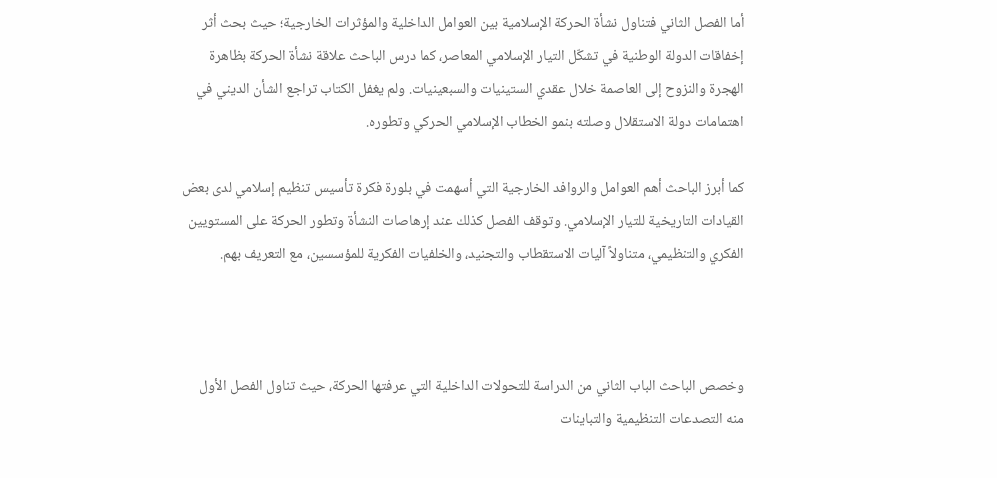أما الفصل الثاني فتناول نشأة الحركة الإسلامية بين العوامل الداخلية والمؤثرات الخارجية؛ حيث بحث أثر إخفاقات الدولة الوطنية في تشكّل التيار الإسلامي المعاصر، كما درس الباحث علاقة نشأة الحركة بظاهرة الهجرة والنزوح إلى العاصمة خلال عقدي الستينيات والسبعينيات. ولم يغفل الكتاب تراجع الشأن الديني في اهتمامات دولة الاستقلال وصلته بنمو الخطاب الإسلامي الحركي وتطوره.

كما أبرز الباحث أهم العوامل والروافد الخارجية التي أسهمت في بلورة فكرة تأسيس تنظيم إسلامي لدى بعض القيادات التاريخية للتيار الإسلامي. وتوقف الفصل كذلك عند إرهاصات النشأة وتطور الحركة على المستويين الفكري والتنظيمي، متناولاً آليات الاستقطاب والتجنيد، والخلفيات الفكرية للمؤسسين، مع التعريف بهم.



وخصص الباحث الباب الثاني من الدراسة للتحولات الداخلية التي عرفتها الحركة، حيث تناول الفصل الأول منه التصدعات التنظيمية والتباينات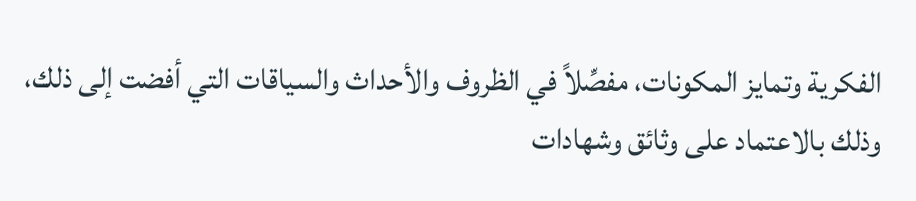الفكرية وتمايز المكونات، مفصِّلاً في الظروف والأحداث والسياقات التي أفضت إلى ذلك، وذلك بالاعتماد على وثائق وشهادات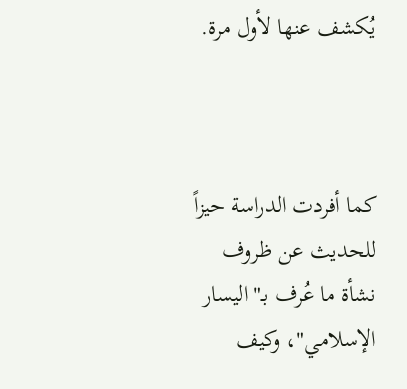يُكشف عنها لأول مرة.



كما أفردت الدراسة حيزاً للحديث عن ظروف نشأة ما عُرف بـ"اليسار الإسلامي"، وكيف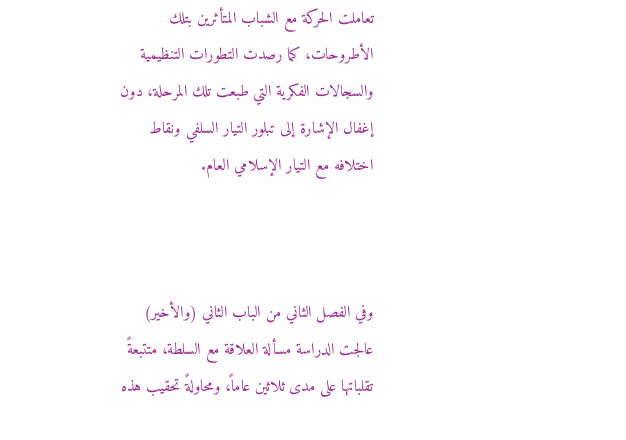تعاملت الحركة مع الشباب المتأثرين بتلك الأطروحات، كما رصدت التطورات التنظيمية والسجالات الفكرية التي طبعت تلك المرحلة، دون إغفال الإشارة إلى تبلور التيار السلفي ونقاط اختلافه مع التيار الإسلامي العام.



وفي الفصل الثاني من الباب الثاني (والأخير) عالجت الدراسة مسألة العلاقة مع السلطة، متتبعةً تقلباتها على مدى ثلاثين عاماً، ومحاولةً تحقيب هذه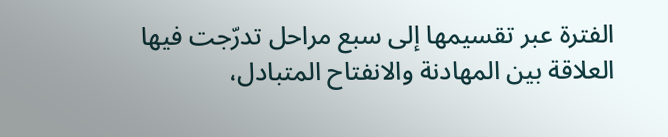الفترة عبر تقسيمها إلى سبع مراحل تدرّجت فيها العلاقة بين المهادنة والانفتاح المتبادل،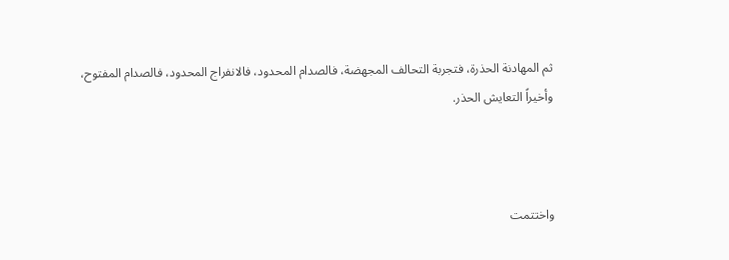ثم المهادنة الحذرة، فتجربة التحالف المجهضة، فالصدام المحدود، فالانفراج المحدود، فالصدام المفتوح، وأخيراً التعايش الحذر.



واختتمت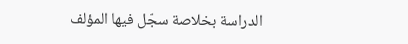الدراسة بخلاصة سجّل فيها المؤلف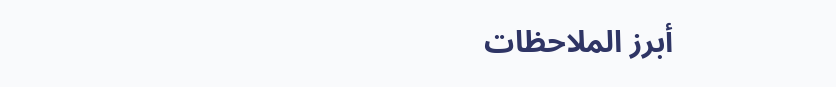أبرز الملاحظات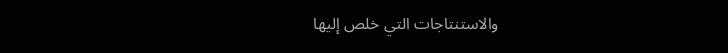والاستنتاجات التي خلص إليها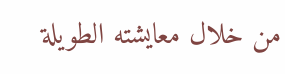من خلال معايشته الطويلة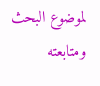لموضوع البحث ومتابعته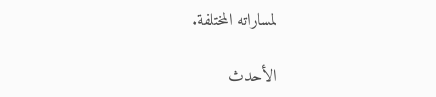لمساراته المختلفة.

الأحدث